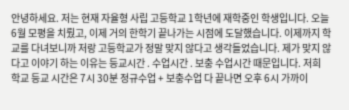안녕하세요. 저는 현재 자율형 사립 고등학교 1학년에 재학중인 학생입니다. 오늘 6월 모평을 치뤘고, 이제 거의 한학기 끝나가는 시점에 도달했습니다. 이제까지 학교를 다녀보니까 저랑 고등학교가 정말 맞지 않다고 생각들었습니다. 제가 맞지 않다고 이야기 하는 이유는 등교시간 . 수업시간 . 보충 수업시간 때문입니다. 저희 학교 등교 시간은 7시 30분 정규수업 + 보충수업 다 끝나면 오후 6시 가까이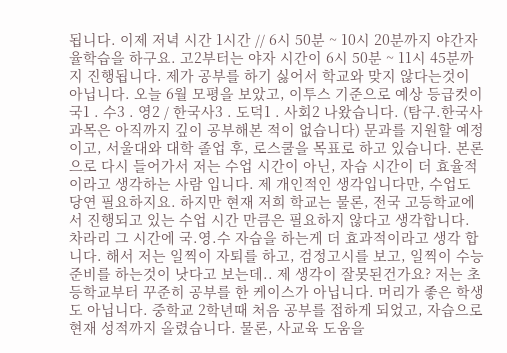됩니다. 이제 저녁 시간 1시간 // 6시 50분 ~ 10시 20분까지 야간자율학습을 하구요. 고2부터는 야자 시간이 6시 50분 ~ 11시 45분까지 진행됩니다. 제가 공부를 하기 싫어서 학교와 맞지 않다는것이 아닙니다. 오늘 6월 모평을 보았고, 이투스 기준으로 예상 등급컷이 국1 . 수3 . 영2 / 한국사3 . 도덕1 . 사회2 나왔습니다. (탐구.한국사 과목은 아직까지 깊이 공부해본 적이 없습니다) 문과를 지원할 예정이고, 서울대와 대학 졸업 후, 로스쿨을 목표로 하고 있습니다. 본론으로 다시 들어가서 저는 수업 시간이 아닌, 자습 시간이 더 효율적이라고 생각하는 사람 입니다. 제 개인적인 생각입니다만, 수업도 당연 필요하지요. 하지만 현재 저희 학교는 물론, 전국 고등학교에서 진행되고 있는 수업 시간 만큼은 필요하지 않다고 생각합니다. 차라리 그 시간에 국.영.수 자습을 하는게 더 효과적이라고 생각 합니다. 해서 저는 일찍이 자퇴를 하고, 검정고시를 보고, 일찍이 수능 준비를 하는것이 낫다고 보는데.. 제 생각이 잘못된건가요? 저는 초등학교부터 꾸준히 공부를 한 케이스가 아닙니다. 머리가 좋은 학생도 아닙니다. 중학교 2학년때 처음 공부를 접하게 되었고, 자습으로 현재 성적까지 올렸습니다. 물론, 사교육 도움을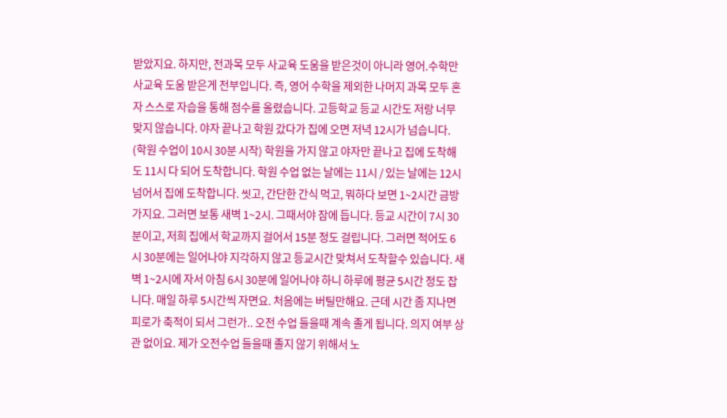받았지요. 하지만, 전과목 모두 사교육 도움을 받은것이 아니라 영어.수학만 사교육 도움 받은게 전부입니다. 즉, 영어 수학을 제외한 나머지 과목 모두 혼자 스스로 자습을 통해 점수를 올렸습니다. 고등학교 등교 시간도 저랑 너무 맞지 않습니다. 야자 끝나고 학원 갔다가 집에 오면 저녁 12시가 넘습니다. (학원 수업이 10시 30분 시작) 학원을 가지 않고 야자만 끝나고 집에 도착해도 11시 다 되어 도착합니다. 학원 수업 없는 날에는 11시 / 있는 날에는 12시 넘어서 집에 도착합니다. 씻고, 간단한 간식 먹고, 뭐하다 보면 1~2시간 금방 가지요. 그러면 보통 새벽 1~2시. 그때서야 잠에 듭니다. 등교 시간이 7시 30분이고, 저희 집에서 학교까지 걸어서 15분 정도 걸립니다. 그러면 적어도 6시 30분에는 일어나야 지각하지 않고 등교시간 맞쳐서 도착할수 있습니다. 새벽 1~2시에 자서 아침 6시 30분에 일어나야 하니 하루에 평균 5시간 정도 잡니다. 매일 하루 5시간씩 자면요. 처음에는 버틸만해요. 근데 시간 좀 지나면 피로가 축적이 되서 그런가.. 오전 수업 들을때 계속 졸게 됩니다. 의지 여부 상관 없이요. 제가 오전수업 들을때 졸지 않기 위해서 노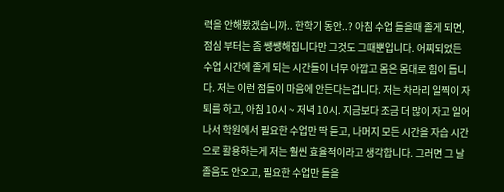력을 안해봤겠습니까.. 한학기 동안..? 아침 수업 들을때 졸게 되면, 점심 부터는 좀 쌩쌩해집니다만 그것도 그때뿐입니다. 어찌되었든 수업 시간에 졸게 되는 시간들이 너무 아깝고 몸은 몸대로 힘이 듭니다. 저는 이런 점들이 마음에 안든다는겁니다. 저는 차라리 일찍이 자퇴를 하고, 아침 10시 ~ 저녁 10시. 지금보다 조금 더 많이 자고 일어나서 학원에서 필요한 수업만 딱 듣고, 나머지 모든 시간을 자습 시간으로 활용하는게 저는 훨씬 효율적이라고 생각합니다. 그러면 그 날 졸음도 안오고, 필요한 수업만 들을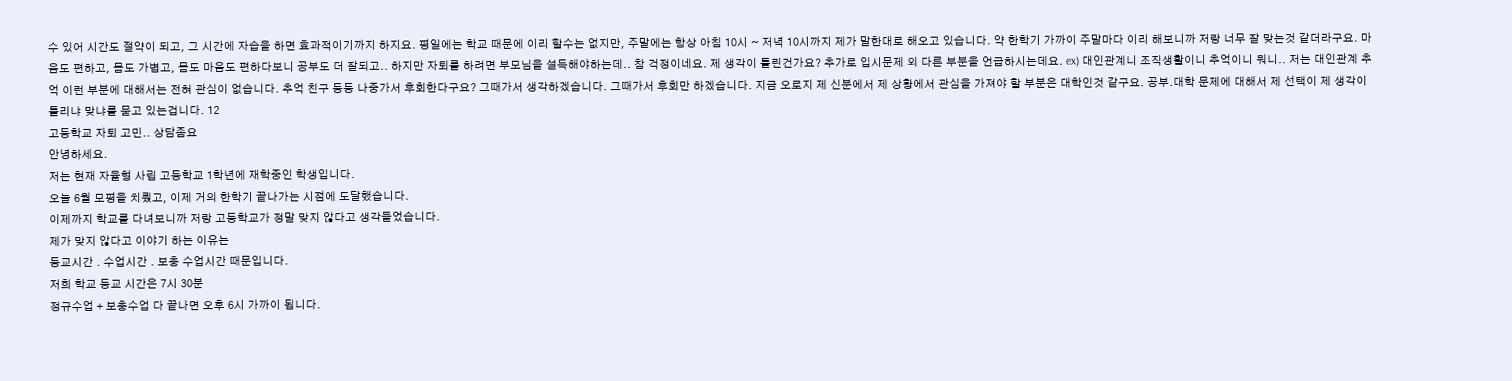수 있어 시간도 절약이 되고, 그 시간에 자습을 하면 효과적이기까지 하지요. 평일에는 학교 때문에 이리 할수는 없지만, 주말에는 항상 아침 10시 ~ 저녁 10시까지 제가 말한대로 해오고 있습니다. 약 한학기 가까이 주말마다 이리 해보니까 저랑 너무 잘 맞는것 같더라구요. 마음도 편하고, 몸도 가볍고, 몸도 마음도 편하다보니 공부도 더 잘되고.. 하지만 자퇴를 하려면 부모님을 설득해야하는데.. 참 걱정이네요. 제 생각이 틀린건가요? 추가로 입시문제 외 다른 부분을 언급하시는데요. ex) 대인관계니 조직생활이니 추억이니 뭐니.. 저는 대인관계 추억 이런 부분에 대해서는 전혀 관심이 없습니다. 추억 친구 등등 나중가서 후회한다구요? 그때가서 생각하겠습니다. 그때가서 후회만 하겠습니다. 지금 오로지 제 신분에서 제 상황에서 관심을 가져야 할 부분은 대학인것 같구요. 공부.대학 문제에 대해서 제 선택이 제 생각이 틀리냐 맞냐를 묻고 있는겁니다. 12
고등학교 자퇴 고민.. 상담좀요
안녕하세요.
저는 현재 자율형 사립 고등학교 1학년에 재학중인 학생입니다.
오늘 6월 모평을 치뤘고, 이제 거의 한학기 끝나가는 시점에 도달했습니다.
이제까지 학교를 다녀보니까 저랑 고등학교가 정말 맞지 않다고 생각들었습니다.
제가 맞지 않다고 이야기 하는 이유는
등교시간 . 수업시간 . 보충 수업시간 때문입니다.
저희 학교 등교 시간은 7시 30분
정규수업 + 보충수업 다 끝나면 오후 6시 가까이 됩니다.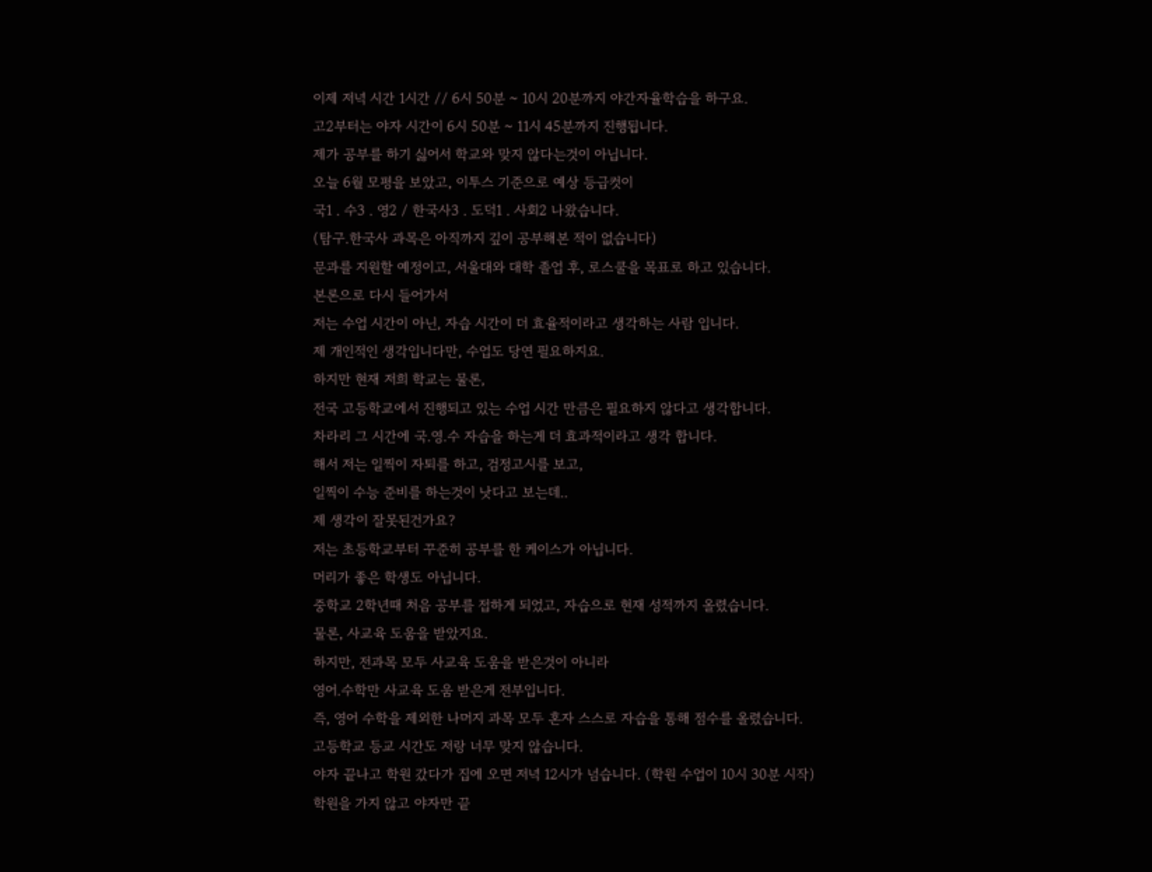이제 저녁 시간 1시간 // 6시 50분 ~ 10시 20분까지 야간자율학습을 하구요.
고2부터는 야자 시간이 6시 50분 ~ 11시 45분까지 진행됩니다.
제가 공부를 하기 싫어서 학교와 맞지 않다는것이 아닙니다.
오늘 6월 모평을 보았고, 이투스 기준으로 예상 등급컷이
국1 . 수3 . 영2 / 한국사3 . 도덕1 . 사회2 나왔습니다.
(탐구.한국사 과목은 아직까지 깊이 공부해본 적이 없습니다)
문과를 지원할 예정이고, 서울대와 대학 졸업 후, 로스쿨을 목표로 하고 있습니다.
본론으로 다시 들어가서
저는 수업 시간이 아닌, 자습 시간이 더 효율적이라고 생각하는 사람 입니다.
제 개인적인 생각입니다만, 수업도 당연 필요하지요.
하지만 현재 저희 학교는 물론,
전국 고등학교에서 진행되고 있는 수업 시간 만큼은 필요하지 않다고 생각합니다.
차라리 그 시간에 국.영.수 자습을 하는게 더 효과적이라고 생각 합니다.
해서 저는 일찍이 자퇴를 하고, 검정고시를 보고,
일찍이 수능 준비를 하는것이 낫다고 보는데..
제 생각이 잘못된건가요?
저는 초등학교부터 꾸준히 공부를 한 케이스가 아닙니다.
머리가 좋은 학생도 아닙니다.
중학교 2학년때 처음 공부를 접하게 되었고, 자습으로 현재 성적까지 올렸습니다.
물론, 사교육 도움을 받았지요.
하지만, 전과목 모두 사교육 도움을 받은것이 아니라
영어.수학만 사교육 도움 받은게 전부입니다.
즉, 영어 수학을 제외한 나머지 과목 모두 혼자 스스로 자습을 통해 점수를 올렸습니다.
고등학교 등교 시간도 저랑 너무 맞지 않습니다.
야자 끝나고 학원 갔다가 집에 오면 저녁 12시가 넘습니다. (학원 수업이 10시 30분 시작)
학원을 가지 않고 야자만 끝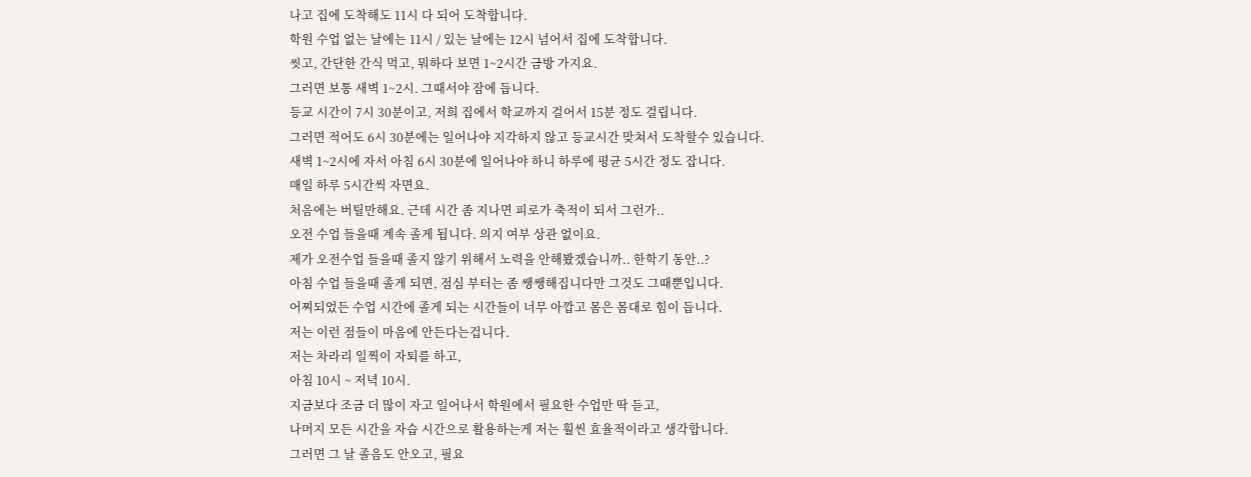나고 집에 도착해도 11시 다 되어 도착합니다.
학원 수업 없는 날에는 11시 / 있는 날에는 12시 넘어서 집에 도착합니다.
씻고, 간단한 간식 먹고, 뭐하다 보면 1~2시간 금방 가지요.
그러면 보통 새벽 1~2시. 그때서야 잠에 듭니다.
등교 시간이 7시 30분이고, 저희 집에서 학교까지 걸어서 15분 정도 걸립니다.
그러면 적어도 6시 30분에는 일어나야 지각하지 않고 등교시간 맞쳐서 도착할수 있습니다.
새벽 1~2시에 자서 아침 6시 30분에 일어나야 하니 하루에 평균 5시간 정도 잡니다.
매일 하루 5시간씩 자면요.
처음에는 버틸만해요. 근데 시간 좀 지나면 피로가 축적이 되서 그런가..
오전 수업 들을때 계속 졸게 됩니다. 의지 여부 상관 없이요.
제가 오전수업 들을때 졸지 않기 위해서 노력을 안해봤겠습니까.. 한학기 동안..?
아침 수업 들을때 졸게 되면, 점심 부터는 좀 쌩쌩해집니다만 그것도 그때뿐입니다.
어찌되었든 수업 시간에 졸게 되는 시간들이 너무 아깝고 몸은 몸대로 힘이 듭니다.
저는 이런 점들이 마음에 안든다는겁니다.
저는 차라리 일찍이 자퇴를 하고,
아침 10시 ~ 저녁 10시.
지금보다 조금 더 많이 자고 일어나서 학원에서 필요한 수업만 딱 듣고,
나머지 모든 시간을 자습 시간으로 활용하는게 저는 훨씬 효율적이라고 생각합니다.
그러면 그 날 졸음도 안오고, 필요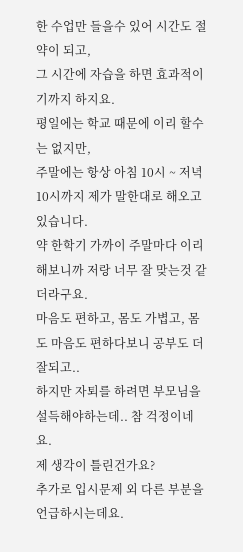한 수업만 들을수 있어 시간도 절약이 되고,
그 시간에 자습을 하면 효과적이기까지 하지요.
평일에는 학교 때문에 이리 할수는 없지만,
주말에는 항상 아침 10시 ~ 저녁 10시까지 제가 말한대로 해오고 있습니다.
약 한학기 가까이 주말마다 이리 해보니까 저랑 너무 잘 맞는것 같더라구요.
마음도 편하고, 몸도 가볍고, 몸도 마음도 편하다보니 공부도 더 잘되고..
하지만 자퇴를 하려면 부모님을 설득해야하는데.. 참 걱정이네요.
제 생각이 틀린건가요?
추가로 입시문제 외 다른 부분을 언급하시는데요.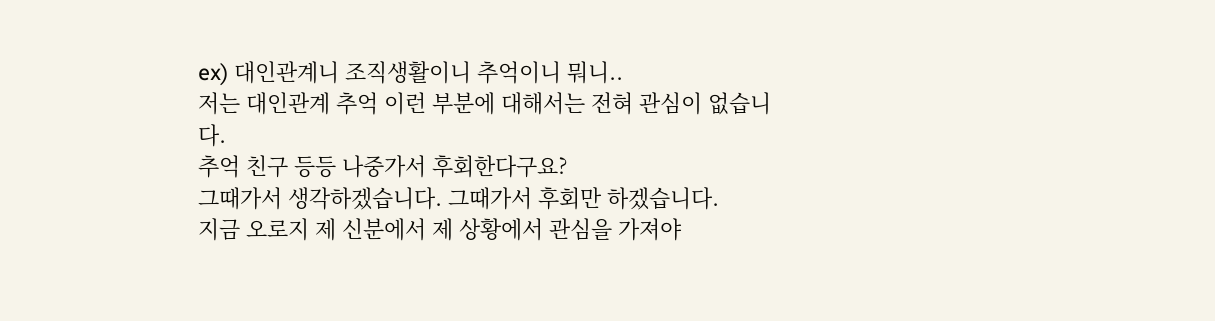ex) 대인관계니 조직생활이니 추억이니 뭐니..
저는 대인관계 추억 이런 부분에 대해서는 전혀 관심이 없습니다.
추억 친구 등등 나중가서 후회한다구요?
그때가서 생각하겠습니다. 그때가서 후회만 하겠습니다.
지금 오로지 제 신분에서 제 상황에서 관심을 가져야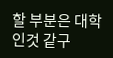할 부분은 대학인것 같구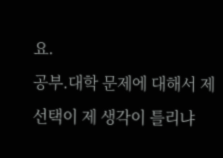요.
공부.대학 문제에 대해서 제 선택이 제 생각이 틀리냐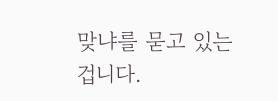맞냐를 묻고 있는겁니다.